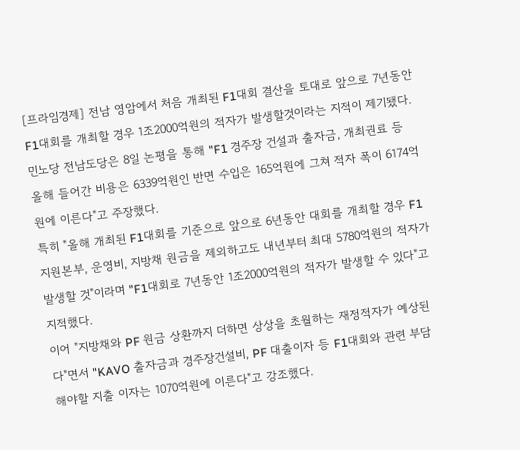[프라임경제] 전남 영암에서 처음 개최된 F1대회 결산을 토대로 앞으로 7년동안 F1대회를 개최할 경우 1조2000억원의 적자가 발생할것이라는 지적이 제기됐다.
민노당 전남도당은 8일 논평을 통해 "F1 경주장 건설과 출자금, 개최권료 등 올해 들어간 비용은 6339억원인 반면 수입은 165억원에 그쳐 적자 폭이 6174억원에 이른다"고 주장했다.
특히 "올해 개최된 F1대회를 기준으로 앞으로 6년동안 대회를 개최할 경우 F1지원본부, 운영비, 지방채 원금을 제외하고도 내년부터 최대 5780억원의 적자가 발생할 것"이라며 "F1대회로 7년동안 1조2000억원의 적자가 발생할 수 있다"고 지적했다.
이어 "지방채와 PF 원금 상환까지 더하면 상상을 초월하는 재정적자가 예상된다"면서 "KAVO 출자금과 경주장건설비, PF 대출이자 등 F1대회와 관련 부담해야할 지출 이자는 1070억원에 이른다"고 강조했다.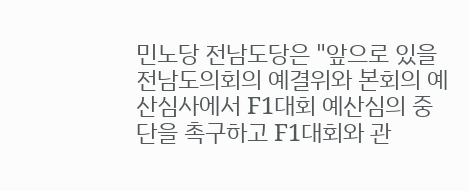민노당 전남도당은 "앞으로 있을 전남도의회의 예결위와 본회의 예산심사에서 F1대회 예산심의 중단을 촉구하고 F1대회와 관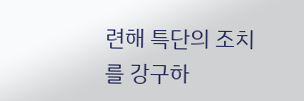련해 특단의 조치를 강구하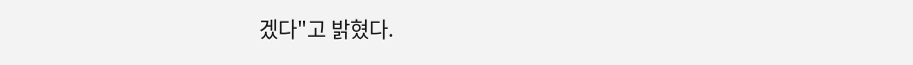겠다"고 밝혔다.